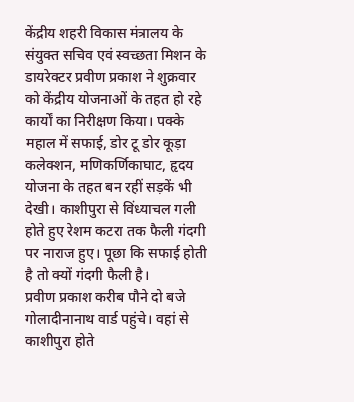केंद्रीय शहरी विकास मंत्रालय के संयुक्त सचिव एवं स्वच्छता मिशन के डायरेक्टर प्रवीण प्रकाश ने शुक्रवार को केंद्रीय योजनाओं के तहत हो रहे कार्यों का निरीक्षण किया। पक्के महाल में सफाई, डोर टू डोर कूड़ा कलेक्शन, मणिकर्णिकाघाट, हृदय योजना के तहत बन रहीं सड़कें भी देखी। काशीपुरा से विंध्याचल गली होते हुए रेशम कटरा तक फैली गंदगी पर नाराज हुए। पूछा कि सफाई होती है तो क्यों गंदगी फैली है।
प्रवीण प्रकाश करीब पौने दो बजे गोलादीनानाथ वार्ड पहुंचे। वहां से काशीपुरा होते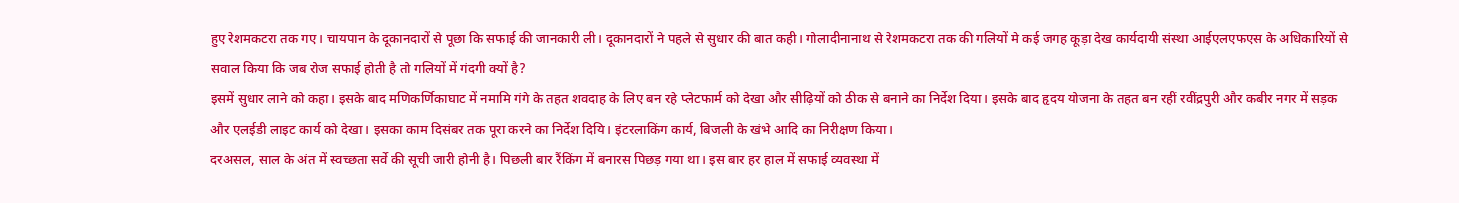हुए रेशमकटरा तक गए। चायपान के दूकानदारों से पूछा कि सफाई की जानकारी ली। दूकानदारों ने पहले से सुधार की बात कही। गोलादीनानाथ से रेशमकटरा तक की गलियों मे कई जगह कूड़ा देख कार्यदायी संस्था आईएलएफएस के अधिकारियों से सवाल किया कि जब रोज सफाई होती है तो गलियों में गंदगी क्यों है?
इसमें सुधार लाने को कहा। इसके बाद मणिकर्णिकाघाट में नमामि गंगे के तहत शवदाह के लिए बन रहे प्लेटफार्म को देखा और सीढ़ियों को ठीक से बनाने का निर्देश दिया। इसके बाद हृदय योजना के तहत बन रहीं रवींद्रपुरी और कबीर नगर में सड़क और एलईडी लाइट कार्य को देखा। इसका काम दिसंबर तक पूरा करने का निर्देश दियि। इंटरलाकिंग कार्य, बिजली के खंभे आदि का निरीक्षण किया।
दरअसल, साल के अंत में स्वच्छता सर्वे की सूची जारी होनी है। पिछली बार रैंकिंग में बनारस पिछड़ गया था। इस बार हर हाल में सफाई व्यवस्था में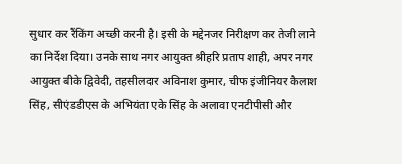सुधार कर रैंकिंग अच्छी करनी है। इसी के मद्देनजर निरीक्षण कर तेजी लाने का निर्देश दिया। उनके साथ नगर आयुक्त श्रीहरि प्रताप शाही, अपर नगर आयुक्त बीके द्विवेदी, तहसीलदार अविनाश कुमार, चीफ इंजीनियर कैलाश सिंह, सीएंडडीएस के अभियंता एके सिंह के अलावा एनटीपीसी और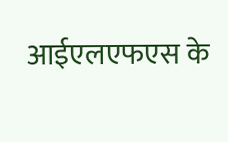आईएलएफएस के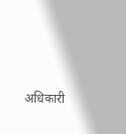अधिकारी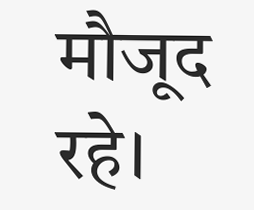मौजूद रहे।